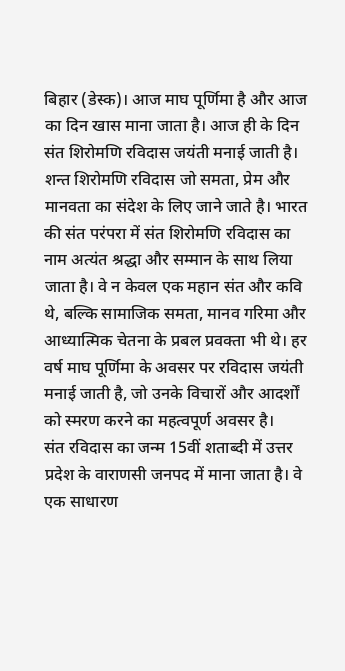बिहार (डेस्क)। आज माघ पूर्णिमा है और आज का दिन खास माना जाता है। आज ही के दिन संत शिरोमणि रविदास जयंती मनाई जाती है। शन्त शिरोमणि रविदास जो समता, प्रेम और मानवता का संदेश के लिए जाने जाते है। भारत की संत परंपरा में संत शिरोमणि रविदास का नाम अत्यंत श्रद्धा और सम्मान के साथ लिया जाता है। वे न केवल एक महान संत और कवि थे, बल्कि सामाजिक समता, मानव गरिमा और आध्यात्मिक चेतना के प्रबल प्रवक्ता भी थे। हर वर्ष माघ पूर्णिमा के अवसर पर रविदास जयंती मनाई जाती है, जो उनके विचारों और आदर्शों को स्मरण करने का महत्वपूर्ण अवसर है।
संत रविदास का जन्म 15वीं शताब्दी में उत्तर प्रदेश के वाराणसी जनपद में माना जाता है। वे एक साधारण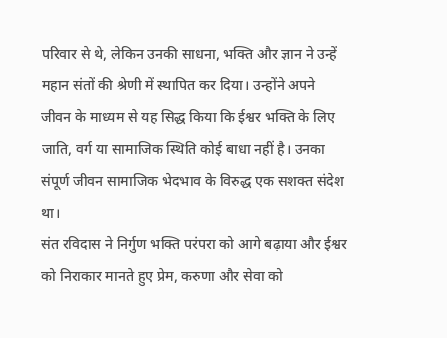परिवार से थे, लेकिन उनकी साधना, भक्ति और ज्ञान ने उन्हें महान संतों की श्रेणी में स्थापित कर दिया। उन्होंने अपने जीवन के माध्यम से यह सिद्ध किया कि ईश्वर भक्ति के लिए जाति, वर्ग या सामाजिक स्थिति कोई बाधा नहीं है। उनका संपूर्ण जीवन सामाजिक भेदभाव के विरुद्ध एक सशक्त संदेश था।
संत रविदास ने निर्गुण भक्ति परंपरा को आगे बढ़ाया और ईश्वर को निराकार मानते हुए प्रेम, करुणा और सेवा को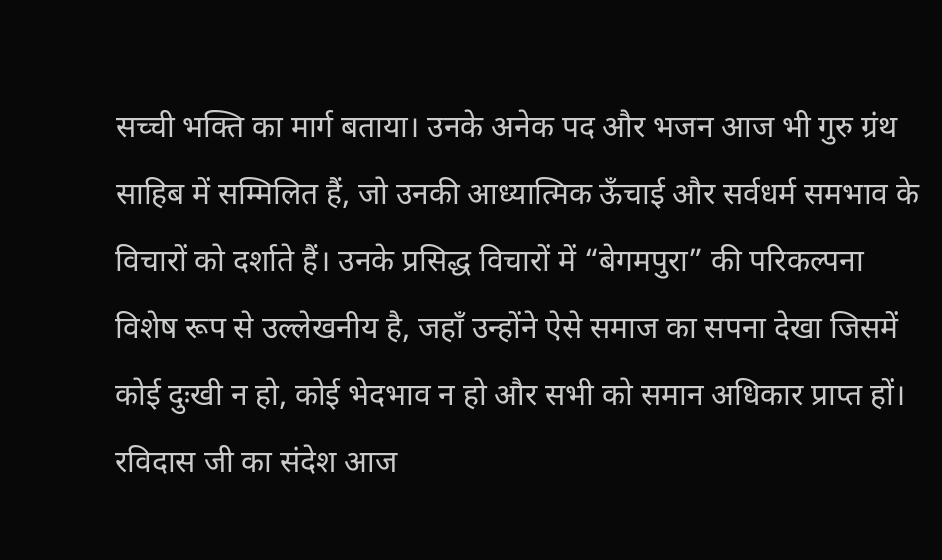सच्ची भक्ति का मार्ग बताया। उनके अनेक पद और भजन आज भी गुरु ग्रंथ साहिब में सम्मिलित हैं, जो उनकी आध्यात्मिक ऊँचाई और सर्वधर्म समभाव के विचारों को दर्शाते हैं। उनके प्रसिद्ध विचारों में “बेगमपुरा” की परिकल्पना विशेष रूप से उल्लेखनीय है, जहाँ उन्होंने ऐसे समाज का सपना देखा जिसमें कोई दुःखी न हो, कोई भेदभाव न हो और सभी को समान अधिकार प्राप्त हों।
रविदास जी का संदेश आज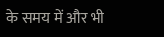के समय में और भी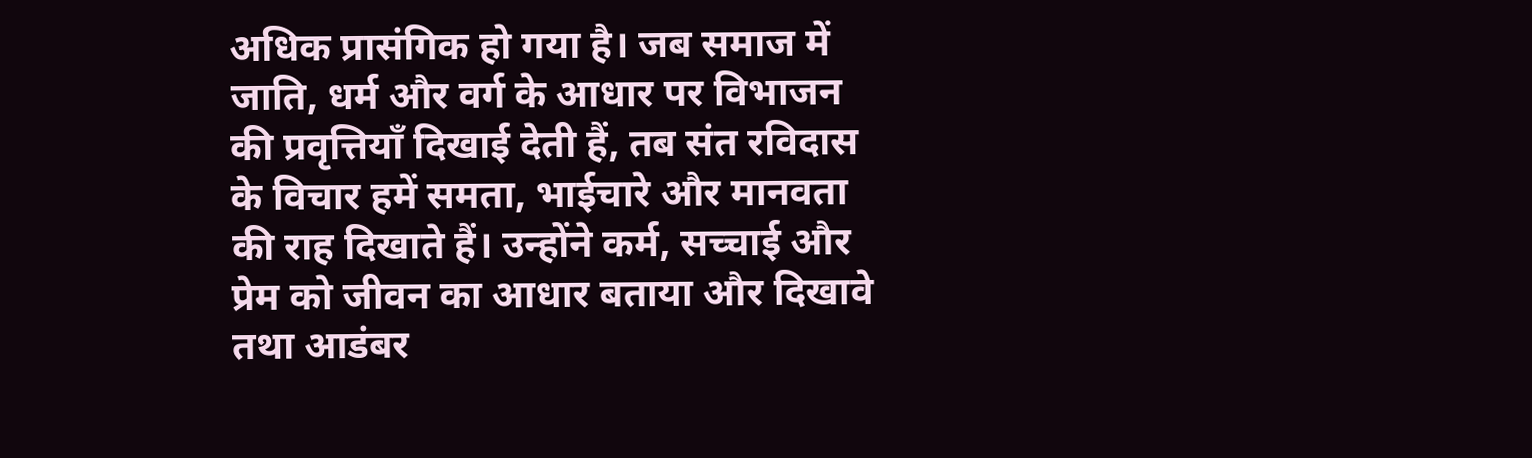अधिक प्रासंगिक हो गया है। जब समाज में जाति, धर्म और वर्ग के आधार पर विभाजन की प्रवृत्तियाँ दिखाई देती हैं, तब संत रविदास के विचार हमें समता, भाईचारे और मानवता की राह दिखाते हैं। उन्होंने कर्म, सच्चाई और प्रेम को जीवन का आधार बताया और दिखावे तथा आडंबर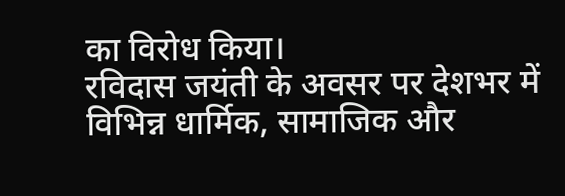का विरोध किया।
रविदास जयंती के अवसर पर देशभर में विभिन्न धार्मिक, सामाजिक और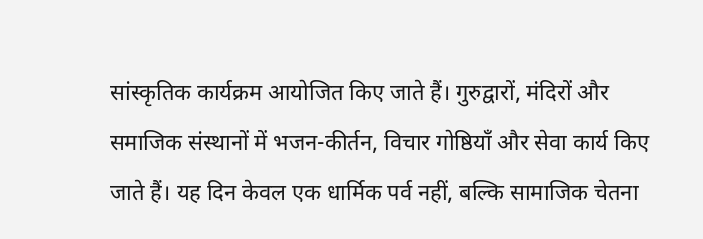सांस्कृतिक कार्यक्रम आयोजित किए जाते हैं। गुरुद्वारों, मंदिरों और समाजिक संस्थानों में भजन-कीर्तन, विचार गोष्ठियाँ और सेवा कार्य किए जाते हैं। यह दिन केवल एक धार्मिक पर्व नहीं, बल्कि सामाजिक चेतना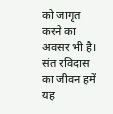को जागृत करने का अवसर भी है।
संत रविदास का जीवन हमें यह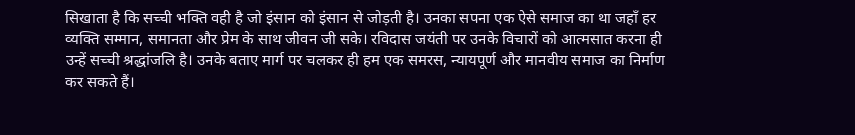सिखाता है कि सच्ची भक्ति वही है जो इंसान को इंसान से जोड़ती है। उनका सपना एक ऐसे समाज का था जहाँ हर व्यक्ति सम्मान, समानता और प्रेम के साथ जीवन जी सके। रविदास जयंती पर उनके विचारों को आत्मसात करना ही उन्हें सच्ची श्रद्धांजलि है। उनके बताए मार्ग पर चलकर ही हम एक समरस, न्यायपूर्ण और मानवीय समाज का निर्माण कर सकते हैं।